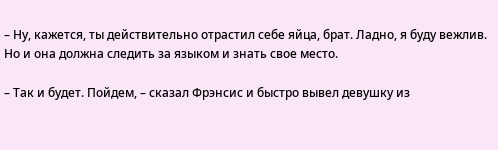– Ну, кажется, ты действительно отрастил себе яйца, брат. Ладно, я буду вежлив. Но и она должна следить за языком и знать свое место.

– Так и будет. Пойдем, – сказал Фрэнсис и быстро вывел девушку из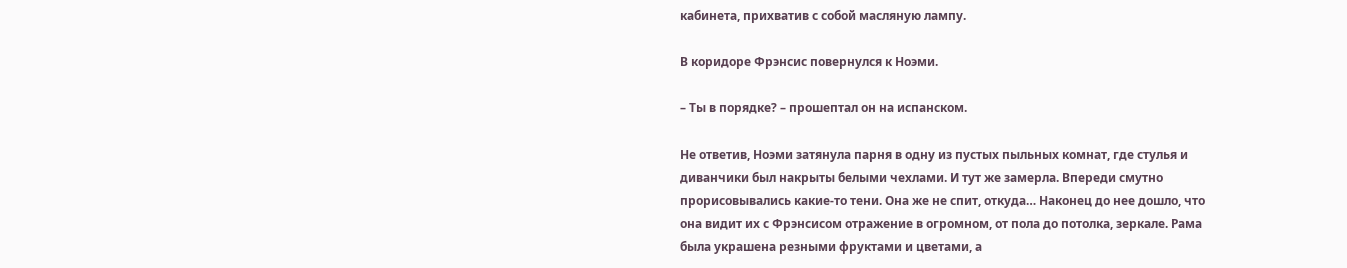кабинета, прихватив с собой масляную лампу.

В коридоре Фрэнсис повернулся к Ноэми.

– Ты в порядке? – прошептал он на испанском.

Не ответив, Ноэми затянула парня в одну из пустых пыльных комнат, где стулья и диванчики был накрыты белыми чехлами. И тут же замерла. Впереди смутно прорисовывались какие-то тени. Она же не спит, откуда… Наконец до нее дошло, что она видит их с Фрэнсисом отражение в огромном, от пола до потолка, зеркале. Рама была украшена резными фруктами и цветами, а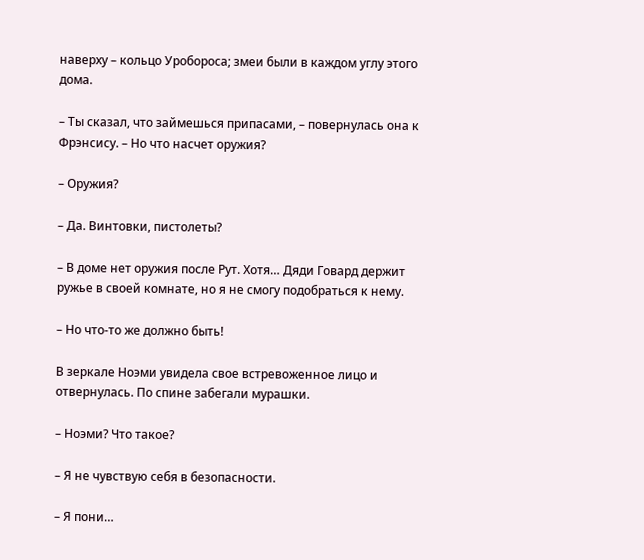наверху – кольцо Уробороса; змеи были в каждом углу этого дома.

– Ты сказал, что займешься припасами, – повернулась она к Фрэнсису. – Но что насчет оружия?

– Оружия?

– Да. Винтовки, пистолеты?

– В доме нет оружия после Рут. Хотя… Дяди Говард держит ружье в своей комнате, но я не смогу подобраться к нему.

– Но что-то же должно быть!

В зеркале Ноэми увидела свое встревоженное лицо и отвернулась. По спине забегали мурашки.

– Ноэми? Что такое?

– Я не чувствую себя в безопасности.

– Я пони…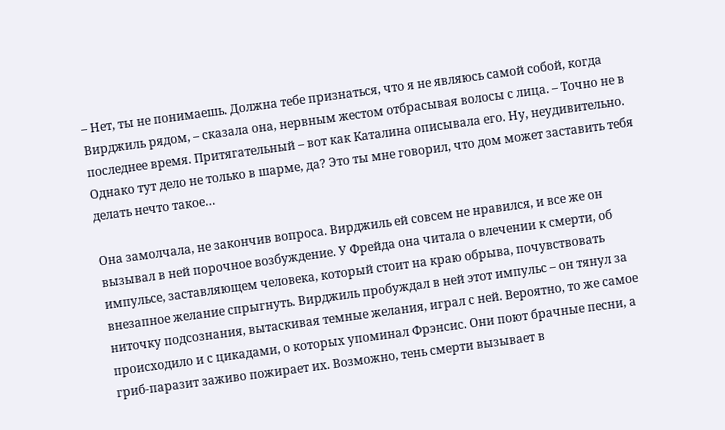– Нет, ты не понимаешь. Должна тебе признаться, что я не являюсь самой собой, когда Вирджиль рядом, – сказала она, нервным жестом отбрасывая волосы с лица. – Точно не в последнее время. Притягательный – вот как Каталина описывала его. Ну, неудивительно. Однако тут дело не только в шарме, да? Это ты мне говорил, что дом может заставить тебя делать нечто такое…

Она замолчала, не закончив вопроса. Вирджиль ей совсем не нравился, и все же он вызывал в ней порочное возбуждение. У Фрейда она читала о влечении к смерти, об импульсе, заставляющем человека, который стоит на краю обрыва, почувствовать внезапное желание спрыгнуть. Вирджиль пробуждал в ней этот импульс – он тянул за ниточку подсознания, вытаскивая темные желания, играл с ней. Вероятно, то же самое происходило и с цикадами, о которых упоминал Фрэнсис. Они поют брачные песни, а гриб-паразит заживо пожирает их. Возможно, тень смерти вызывает в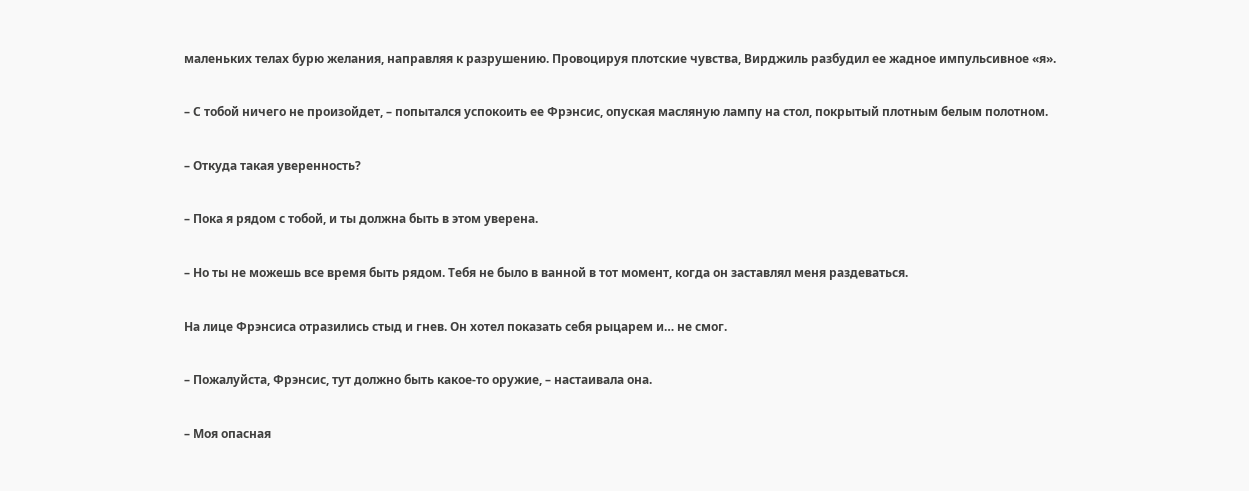маленьких телах бурю желания, направляя к разрушению. Провоцируя плотские чувства, Вирджиль разбудил ее жадное импульсивное «я».

– С тобой ничего не произойдет, – попытался успокоить ее Фрэнсис, опуская масляную лампу на стол, покрытый плотным белым полотном.

– Откуда такая уверенность?

– Пока я рядом с тобой, и ты должна быть в этом уверена.

– Но ты не можешь все время быть рядом. Тебя не было в ванной в тот момент, когда он заставлял меня раздеваться.

На лице Фрэнсиса отразились стыд и гнев. Он хотел показать себя рыцарем и… не смог.

– Пожалуйста, Фрэнсис, тут должно быть какое-то оружие, – настаивала она.

– Моя опасная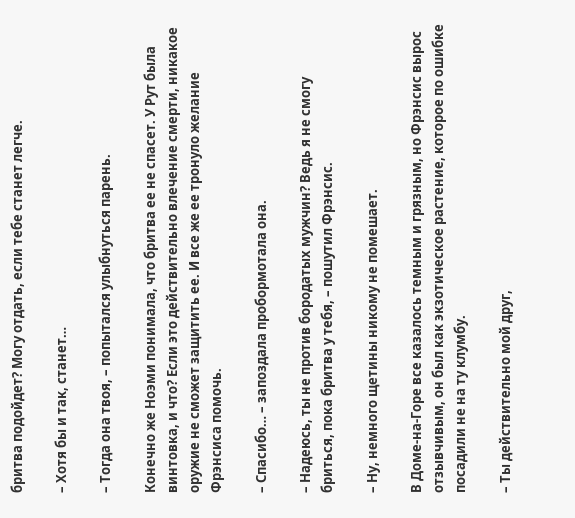бритва подойдет? Могу отдать, если тебе станет легче.

– Хотя бы и так, станет…

– Тогда она твоя, – попытался улыбнуться парень.

Конечно же Ноэми понимала, что бритва ее не спасет. У Рут была винтовка, и что? Если это действительно влечение смерти, никакое оружие не сможет защитить ее. И все же ее тронуло желание Фрэнсиса помочь.

– Спасибо… – запоздала пробормотала она.

– Надеюсь, ты не против бородатых мужчин? Ведь я не смогу бриться, пока бритва у тебя, – пошутил Фрэнсис.

– Ну, немного щетины никому не помешает.

В Доме-на-Горе все казалось темным и грязным, но Фрэнсис вырос отзывчивым, он был как экзотическое растение, которое по ошибке посадили не на ту клумбу.

– Ты действительно мой друг,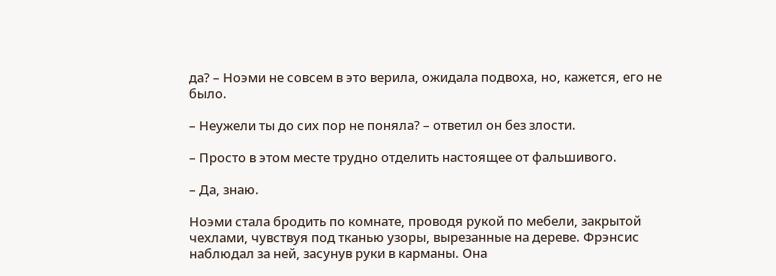да? – Ноэми не совсем в это верила, ожидала подвоха, но, кажется, его не было.

– Неужели ты до сих пор не поняла? – ответил он без злости.

– Просто в этом месте трудно отделить настоящее от фальшивого.

– Да, знаю.

Ноэми стала бродить по комнате, проводя рукой по мебели, закрытой чехлами, чувствуя под тканью узоры, вырезанные на дереве. Фрэнсис наблюдал за ней, засунув руки в карманы. Она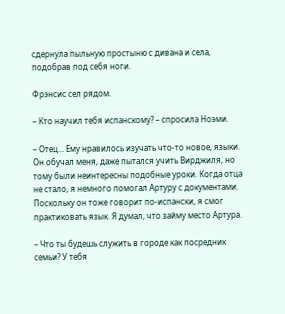сдернула пыльную простыню с дивана и села, подобрав под себя ноги.

Фрэнсис сел рядом.

– Кто научил тебя испанскому? – спросила Ноэми.

– Отец… Ему нравилось изучать что-то новое, языки. Он обучал меня, даже пытался учить Вирджиля, но тому были неинтересны подобные уроки. Когда отца не стало, я немного помогал Артуру с документами. Поскольку он тоже говорит по-испански, я смог практиковать язык. Я думал, что займу место Артура.

– Что ты будешь служить в городе как посредник семьи? У тебя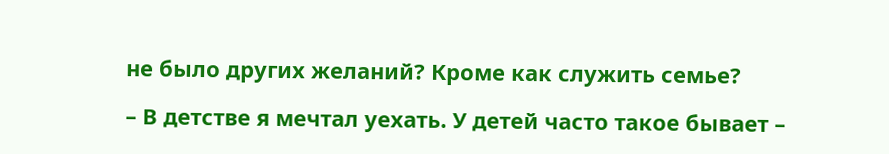не было других желаний? Кроме как служить семье?

– В детстве я мечтал уехать. У детей часто такое бывает –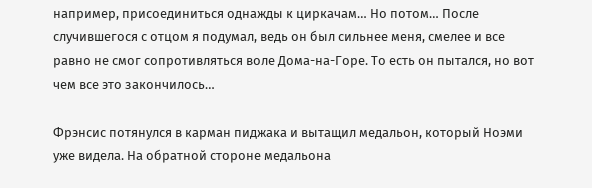например, присоединиться однажды к циркачам… Но потом… После случившегося с отцом я подумал, ведь он был сильнее меня, смелее и все равно не смог сопротивляться воле Дома-на-Горе. То есть он пытался, но вот чем все это закончилось…

Фрэнсис потянулся в карман пиджака и вытащил медальон, который Ноэми уже видела. На обратной стороне медальона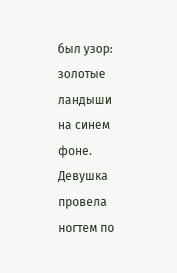был узор: золотые ландыши на синем фоне. Девушка провела ногтем по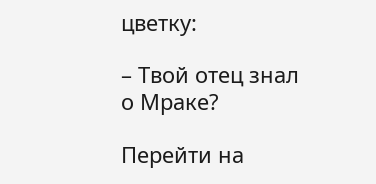цветку:

– Твой отец знал о Мраке?

Перейти на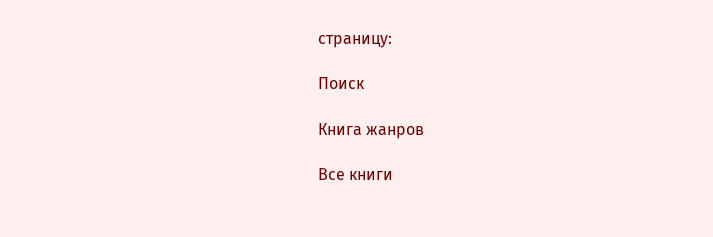страницу:

Поиск

Книга жанров

Все книги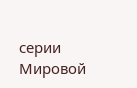серии Мировой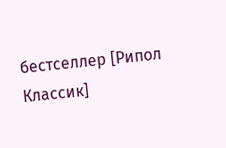бестселлер [Рипол Классик]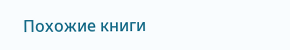Похожие книги